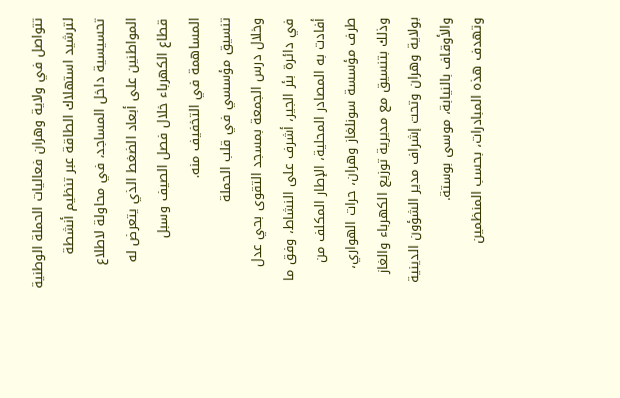تتواصل في ولاية وهران فعاليات الحملة الوطنية لترشيد استهلاك الطاقة عبر تنظيم أنشطة تحسيسية داخل المساجد، في محاولة لاطلاع المواطنين على أبعاد الضغط الذي يتعرض له قطاع الكهرباء خلال فصل الصيف وسبل المساهمة في التخفيف منه.
تنسيق مؤسسي في قلب الحملة
وخلال درس الجمعة بمسجد التقوى بحي عدل في دائرة بئر الجير، أشرف على النشاط، وفق ما أفادت به المصادر المحلية، الإطار المكلف من طرف مؤسسة سونلغاز وهران، حرات الهواري، وذلك بتنسيق مع مديرية توزيع الكهرباء والغاز بولاية وهران وتحت إشراف مدير الشؤون الدينية والأوقاف بالنيابة، موسى بوستة.
وتهدف هذه المبادرات، بحسب المنظمين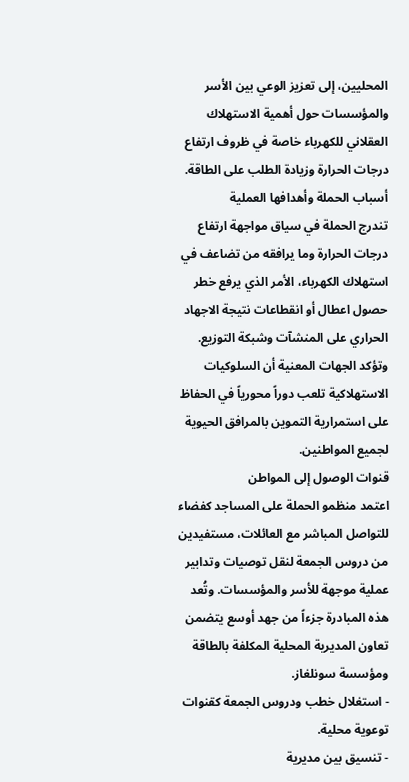المحليين، إلى تعزيز الوعي بين الأسر والمؤسسات حول أهمية الاستهلاك العقلاني للكهرباء خاصة في ظروف ارتفاع درجات الحرارة وزيادة الطلب على الطاقة.
أسباب الحملة وأهدافها العملية
تندرج الحملة في سياق مواجهة ارتفاع درجات الحرارة وما يرافقه من تضاعف في استهلاك الكهرباء، الأمر الذي يرفع خطر حصول اعطال أو انقطاعات نتيجة الاجهاد الحراري على المنشآت وشبكة التوزيع. وتؤكد الجهات المعنية أن السلوكيات الاستهلاكية تلعب دوراً محورياً في الحفاظ على استمرارية التموين بالمرافق الحيوية لجميع المواطنين.
قنوات الوصول إلى المواطن
اعتمد منظمو الحملة على المساجد كفضاء للتواصل المباشر مع العائلات، مستفيدين من دروس الجمعة لنقل توصيات وتدابير عملية موجهة للأسر والمؤسسات. وتُعد هذه المبادرة جزءاً من جهد أوسع يتضمن تعاون المديرية المحلية المكلفة بالطاقة ومؤسسة سونلغاز.
- استغلال خطب ودروس الجمعة كقنوات توعوية محلية.
- تنسيق بين مديرية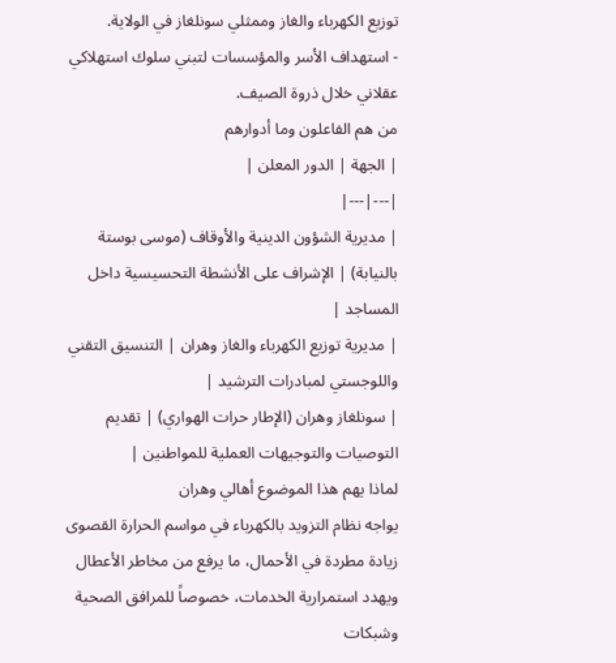توزيع الكهرباء والغاز وممثلي سونلغاز في الولاية.
- استهداف الأسر والمؤسسات لتبني سلوك استهلاكي عقلاني خلال ذروة الصيف.
من هم الفاعلون وما أدوارهم
| الجهة | الدور المعلن |
|---|---|
| مديرية الشؤون الدينية والأوقاف (موسى بوستة بالنيابة) | الإشراف على الأنشطة التحسيسية داخل المساجد |
| مديرية توزيع الكهرباء والغاز وهران | التنسيق التقني واللوجستي لمبادرات الترشيد |
| سونلغاز وهران (الإطار حرات الهواري) | تقديم التوصيات والتوجيهات العملية للمواطنين |
لماذا يهم هذا الموضوع أهالي وهران
يواجه نظام التزويد بالكهرباء في مواسم الحرارة القصوى زيادة مطردة في الأحمال، ما يرفع من مخاطر الأعطال ويهدد استمرارية الخدمات، خصوصاً للمرافق الصحية وشبكات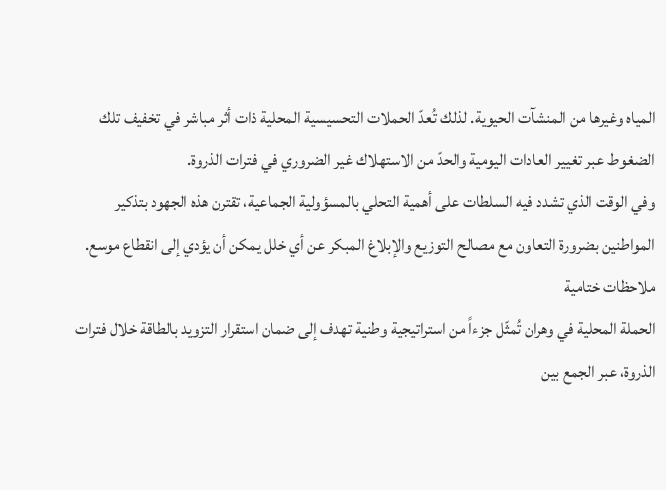المياه وغيرها من المنشآت الحيوية. لذلك تُعدّ الحملات التحسيسية المحلية ذات أثر مباشر في تخفيف تلك الضغوط عبر تغيير العادات اليومية والحدّ من الاستهلاك غير الضروري في فترات الذروة.
وفي الوقت الذي تشدد فيه السلطات على أهمية التحلي بالمسؤولية الجماعية، تقترن هذه الجهود بتذكير المواطنين بضرورة التعاون مع مصالح التوزيع والإبلاغ المبكر عن أي خلل يمكن أن يؤدي إلى انقطاع موسع.
ملاحظات ختامية
الحملة المحلية في وهران تُمثّل جزءاً من استراتيجية وطنية تهدف إلى ضمان استقرار التزويد بالطاقة خلال فترات الذروة، عبر الجمع بين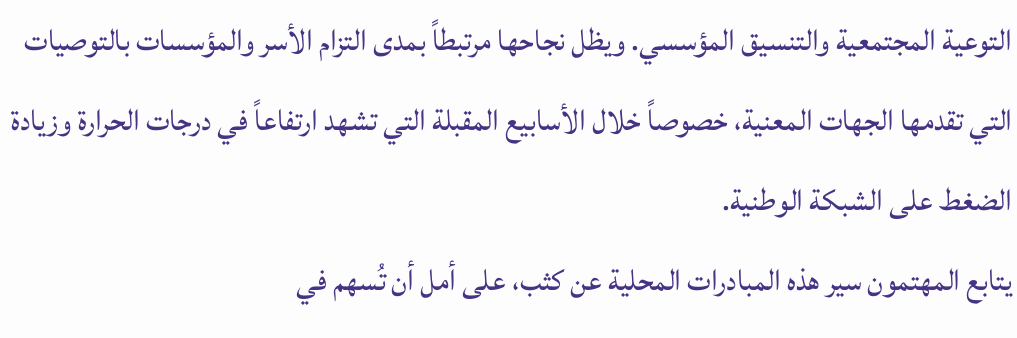التوعية المجتمعية والتنسيق المؤسسي. ويظل نجاحها مرتبطاً بمدى التزام الأسر والمؤسسات بالتوصيات التي تقدمها الجهات المعنية، خصوصاً خلال الأسابيع المقبلة التي تشهد ارتفاعاً في درجات الحرارة وزيادة الضغط على الشبكة الوطنية.
يتابع المهتمون سير هذه المبادرات المحلية عن كثب، على أمل أن تُسهم في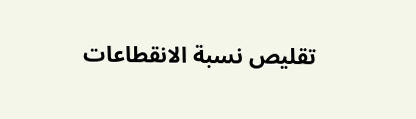تقليص نسبة الانقطاعات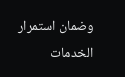وضمان استمرار الخدمات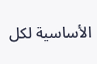الأساسية لكل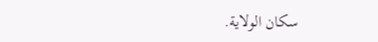سكان الولاية.